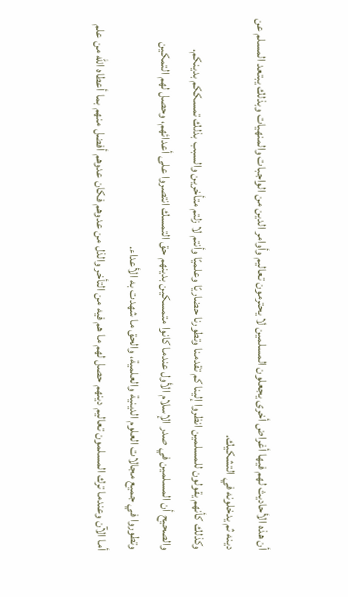أن هذه الأحاديث لهم فيها أغراض أخرى يجعلون المسلمين لا يحترمون تعاليم وأوامر الدين من الواجبات والمنهيات وبذلك يبتعد المسلم عن دينه ثم يدخلونه في التشكيك.
وكذلك كأنهم يقولون للمسلمين انظروا إلينا كم تقدمنا وتطورنا حضاريًا وعلميًا وأنتم لا زلتم متأخرين والسبب بذلك تمسككم بدينكم.
والصحيح أن المسلمين في صدر الإسلام الأول عندما كانوا متمسكين بدينهم حق التمسك انتصروا على أعدائهم، وحصل لهم التمكين وتطوروا في جميع مجالات العلوم الدينية والعلمية، والحق ما شهدت به الأعداء.
أما الآن وعندما ترك المسلمون تعاليم دينهم حصل لهم ما هم فيه من التأخر والذل من عدوهم فكان عدوهم أفضل منهم بما أعطاه الله من علم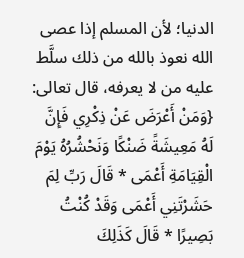الدنيا؛ لأن المسلم إذا عصى الله نعوذ بالله من ذلك سلَّط عليه من لا يعرفه، قال تعالى: {وَمَنْ أَعْرَضَ عَنْ ذِكْرِي فَإِنَّ لَهُ مَعِيشَةً ضَنْكًا وَنَحْشُرُهُ يَوْمَ الْقِيَامَةِ أَعْمَى * قَالَ رَبِّ لِمَ حَشَرْتَنِي أَعْمَى وَقَدْ كُنْتُ بَصِيرًا * قَالَ كَذَلِكَ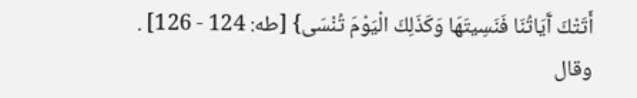أَتَتْكَ آَيَاتُنَا فَنَسِيتَهَا وَكَذَلِكَ الْيَوْمَ تُنْسَى} [طه: 124 - 126] .
وقال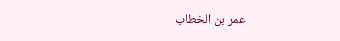عمر بن الخطاب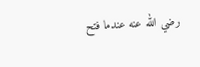رضي الله عنه عندما فتح